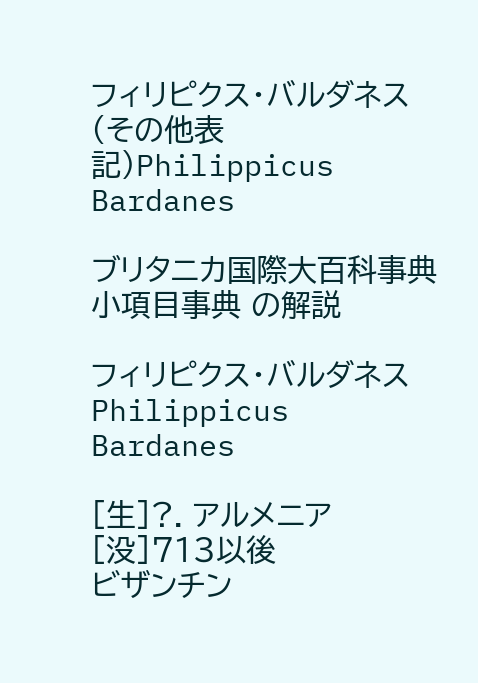フィリピクス・バルダネス(その他表記)Philippicus Bardanes

ブリタニカ国際大百科事典 小項目事典 の解説

フィリピクス・バルダネス
Philippicus Bardanes

[生]?. アルメニア
[没]713以後
ビザンチン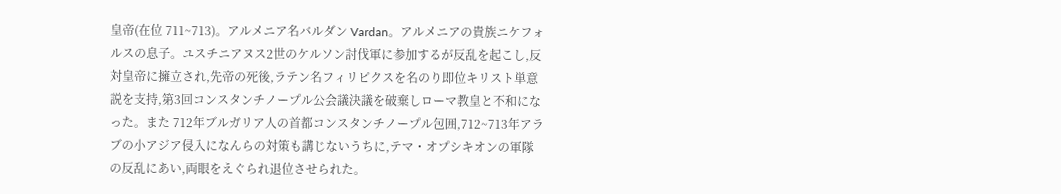皇帝(在位 711~713)。アルメニア名バルダン Vardan。アルメニアの貴族ニケフォルスの息子。ユスチニアヌス2世のケルソン討伐軍に参加するが反乱を起こし,反対皇帝に擁立され,先帝の死後,ラテン名フィリピクスを名のり即位キリスト単意説を支持,第3回コンスタンチノープル公会議決議を破棄しローマ教皇と不和になった。また 712年ブルガリア人の首都コンスタンチノープル包囲,712~713年アラブの小アジア侵入になんらの対策も講じないうちに,テマ・オプシキオンの軍隊の反乱にあい,両眼をえぐられ退位させられた。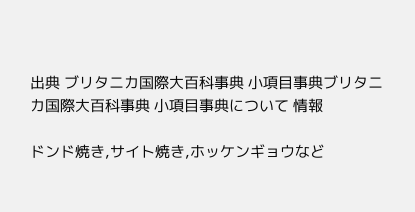出典 ブリタニカ国際大百科事典 小項目事典ブリタニカ国際大百科事典 小項目事典について 情報

ドンド焼き,サイト焼き,ホッケンギョウなど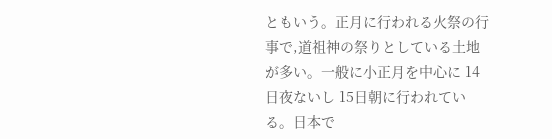ともいう。正月に行われる火祭の行事で,道祖神の祭りとしている土地が多い。一般に小正月を中心に 14日夜ないし 15日朝に行われている。日本で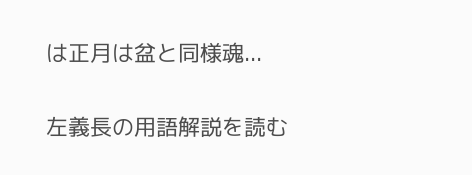は正月は盆と同様魂...

左義長の用語解説を読む